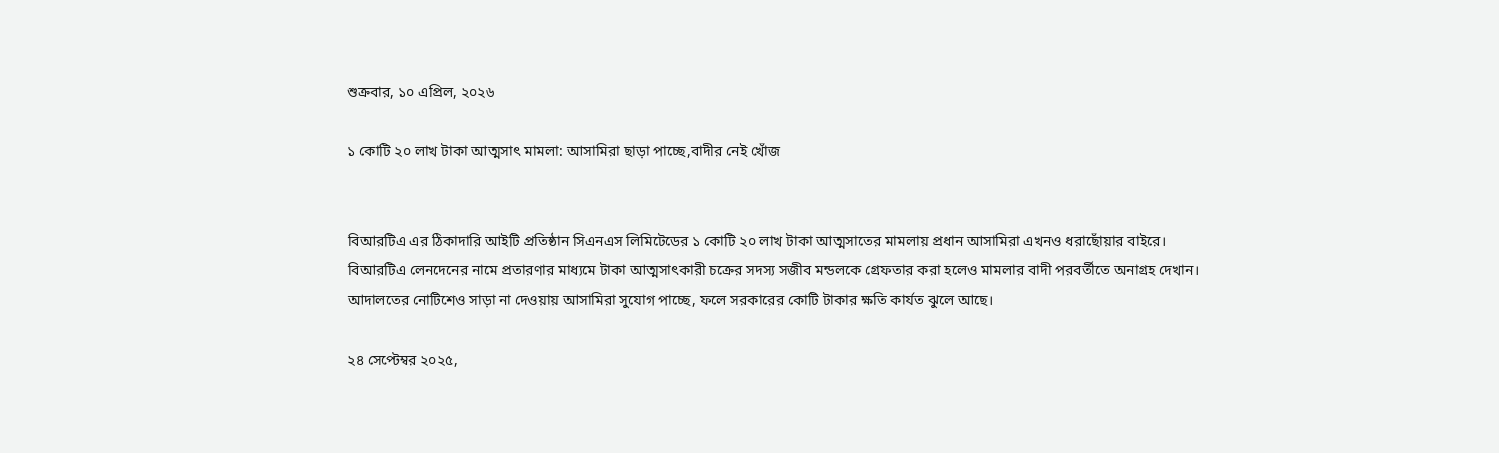শুক্রবার, ১০ এপ্রিল, ২০২৬

১ কোটি ২০ লাখ টাকা আত্মসাৎ মামলা: আসামিরা ছাড়া পাচ্ছে,বাদীর নেই খোঁজ


বিআরটিএ এর ঠিকাদারি আইটি প্রতিষ্ঠান সিএনএস লিমিটেডের ১ কোটি ২০ লাখ টাকা আত্মসাতের মামলায় প্রধান আসামিরা এখনও ধরাছোঁয়ার বাইরে। বিআরটিএ লেনদেনের নামে প্রতারণার মাধ্যমে টাকা আত্মসাৎকারী চক্রের সদস্য সজীব মন্ডলকে গ্রেফতার করা হলেও মামলার বাদী পরবর্তীতে অনাগ্রহ দেখান। আদালতের নোটিশেও সাড়া না দেওয়ায় আসামিরা সুযোগ পাচ্ছে, ফলে সরকারের কোটি টাকার ক্ষতি কার্যত ঝুলে আছে।

২৪ সেপ্টেম্বর ২০২৫,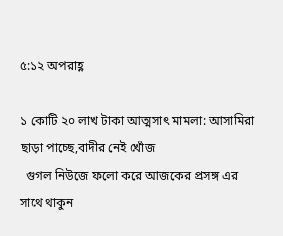৫:১২ অপরাহ্ণ

১ কোটি ২০ লাখ টাকা আত্মসাৎ মামলা: আসামিরা ছাড়া পাচ্ছে,বাদীর নেই খোঁজ
  গুগল নিউজে ফলো করে আজকের প্রসঙ্গ এর সাথে থাকুন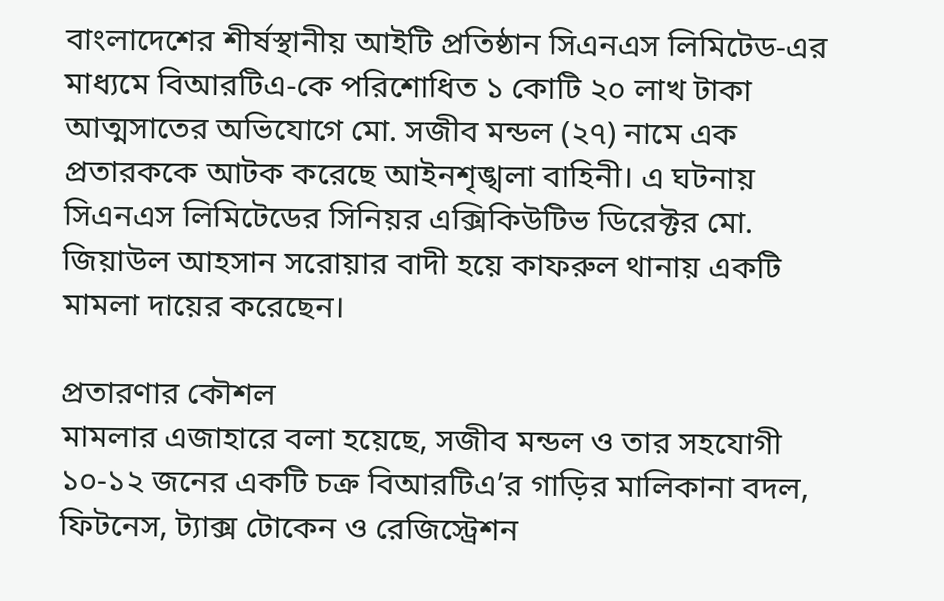বাংলাদেশের শীর্ষস্থানীয় আইটি প্রতিষ্ঠান সিএনএস লিমিটেড-এর মাধ্যমে বিআরটিএ-কে পরিশোধিত ১ কোটি ২০ লাখ টাকা আত্মসাতের অভিযোগে মো. সজীব মন্ডল (২৭) নামে এক প্রতারককে আটক করেছে আইনশৃঙ্খলা বাহিনী। এ ঘটনায় সিএনএস লিমিটেডের সিনিয়র এক্সিকিউটিভ ডিরেক্টর মো. জিয়াউল আহসান সরোয়ার বাদী হয়ে কাফরুল থানায় একটি মামলা দায়ের করেছেন।

প্রতারণার কৌশল
মামলার এজাহারে বলা হয়েছে, সজীব মন্ডল ও তার সহযোগী ১০-১২ জনের একটি চক্র বিআরটিএ’র গাড়ির মালিকানা বদল, ফিটনেস, ট্যাক্স টোকেন ও রেজিস্ট্রেশন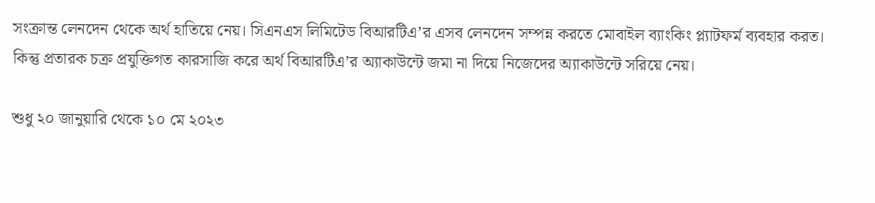সংক্রান্ত লেনদেন থেকে অর্থ হাতিয়ে নেয়। সিএনএস লিমিটেড বিআরটিএ’র এসব লেনদেন সম্পন্ন করতে মোবাইল ব্যাংকিং প্ল্যাটফর্ম ব্যবহার করত। কিন্তু প্রতারক চক্র প্রযুক্তিগত কারসাজি করে অর্থ বিআরটিএ’র অ্যাকাউন্টে জমা না দিয়ে নিজেদের অ্যাকাউন্টে সরিয়ে নেয়।

শুধু ২০ জানুয়ারি থেকে ১০ মে ২০২৩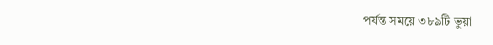পর্যন্ত সময়ে ৩৮৯টি ভুয়া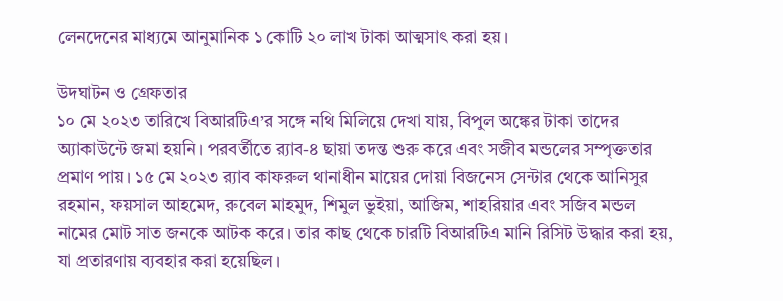লেনদেনের মাধ্যমে আনুমানিক ১ কোটি ২০ লাখ টাকা আত্মসাৎ করা হয়।

উদঘাটন ও গ্রেফতার
১০ মে ২০২৩ তারিখে বিআরটিএ’র সঙ্গে নথি মিলিয়ে দেখা যায়, বিপুল অঙ্কের টাকা তাদের অ্যাকাউন্টে জমা হয়নি। পরবর্তীতে র‌্যাব-৪ ছায়া তদন্ত শুরু করে এবং সজীব মন্ডলের সম্পৃক্ততার প্রমাণ পায়। ১৫ মে ২০২৩ র‌্যাব কাফরুল থানাধীন মায়ের দোয়া বিজনেস সেন্টার থেকে আনিসুর রহমান, ফয়সাল আহমেদ, রুবেল মাহমুদ, শিমুল ভুইয়া, আজিম, শাহরিয়ার এবং সজিব মন্ডল নামের মোট সাত জনকে আটক করে। তার কাছ থেকে চারটি বিআরটিএ মানি রিসিট উদ্ধার করা হয়, যা প্রতারণায় ব্যবহার করা হয়েছিল।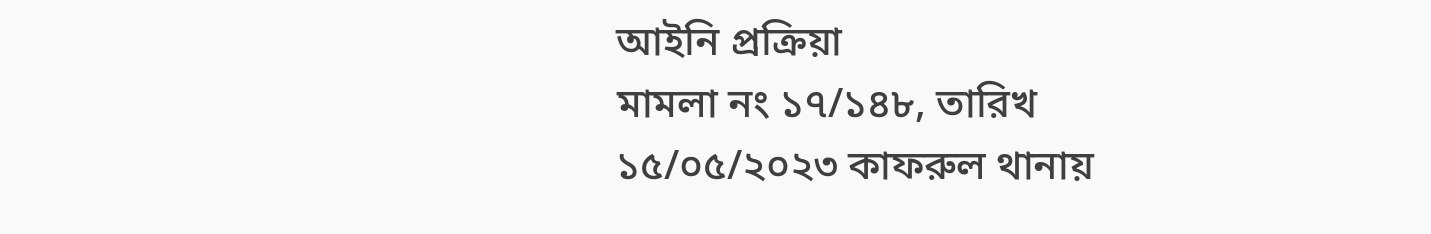আইনি প্রক্রিয়া
মামলা নং ১৭/১৪৮, তারিখ ১৫/০৫/২০২৩ কাফরুল থানায়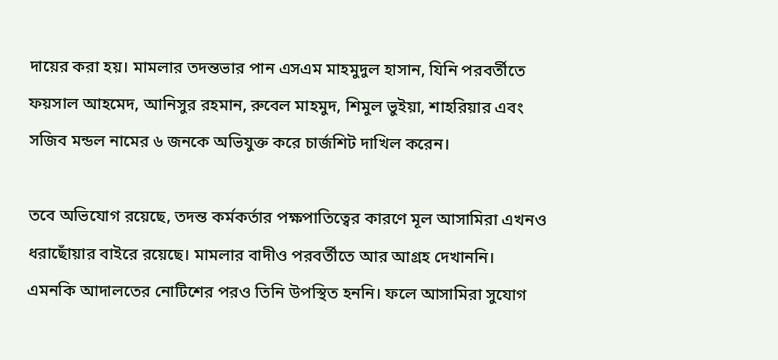দায়ের করা হয়। মামলার তদন্তভার পান এসএম মাহমুদুল হাসান, যিনি পরবর্তীতে ফয়সাল আহমেদ, আনিসুর রহমান, রুবেল মাহমুদ, শিমুল ভুইয়া, শাহরিয়ার এবং সজিব মন্ডল নামের ৬ জনকে অভিযুক্ত করে চার্জশিট দাখিল করেন।

তবে অভিযোগ রয়েছে, তদন্ত কর্মকর্তার পক্ষপাতিত্বের কারণে মূল আসামিরা এখনও ধরাছোঁয়ার বাইরে রয়েছে। মামলার বাদীও পরবর্তীতে আর আগ্রহ দেখাননি। এমনকি আদালতের নোটিশের পরও তিনি উপস্থিত হননি। ফলে আসামিরা সুযোগ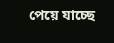পেয়ে যাচ্ছে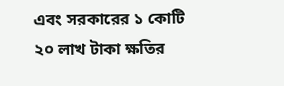এবং সরকারের ১ কোটি ২০ লাখ টাকা ক্ষতির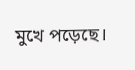মুখে পড়েছে।